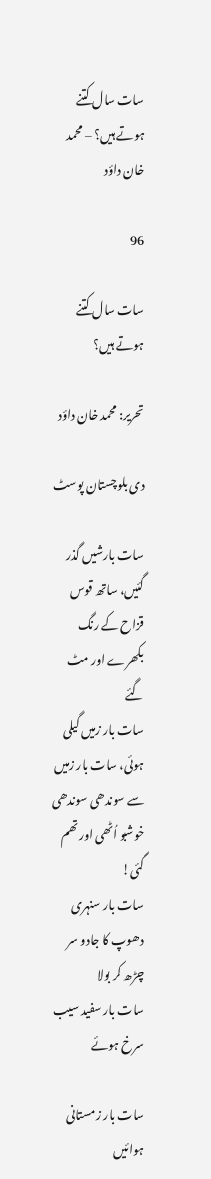سات سال کتنے ہوتے ہیں؟ – محمد خان داؤد

96

سات سال کتنے ہوتے ہیں؟

تحریر: محمد خان داؤد

دی بلوچستان پوسٹ

سات بارشیں گذر گئیں، ساتھ قوس قزاح کے رنگ بکھرے اور مٹ گئے
سات بار زمیں گیلی ہوئی، سات بار زمیں سے سوندھی سوندھی خوشبو اُٹھی اور تھم گئی!
سات بار سنہری دھوپ کا جادو سر چڑھ کر بولا
سات بار سفید سیب سرخ ہوئے

سات بار زمستانی ہوائیں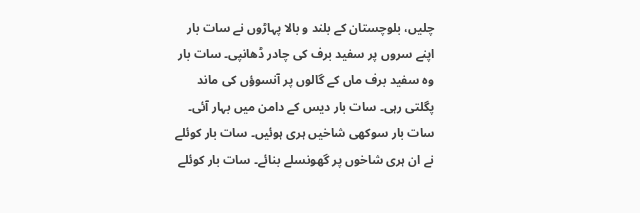چلیں، بلوچستان کے بلند و بالا پہاڑوں نے سات بار اپنے سروں پر سفید برف کی چادر ڈھانپی۔ سات بار وہ سفید برف ماں کے گالوں پر آنسوؤں کی ماند پگلتی رہی۔ سات بار دیس کے دامن میں بہار آئی۔ سات بار سوکھی شاخیں ہری ہوئیں۔ سات بار کوئلے نے ان ہری شاخوں پر گھونسلے بنائے۔ سات بار کوئلے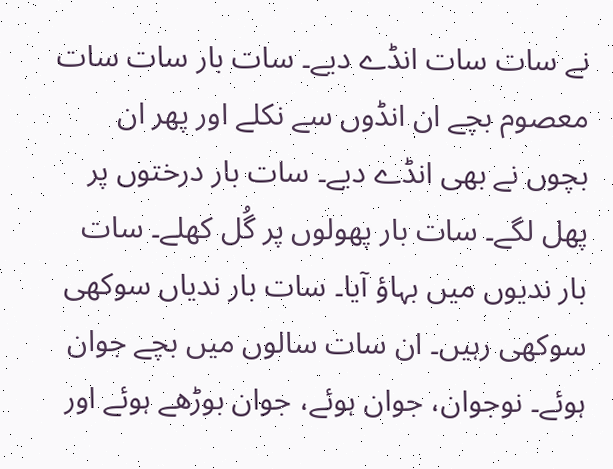نے سات سات انڈے دیے۔ سات بار سات سات معصوم بچے ان انڈوں سے نکلے اور پھر ان بچوں نے بھی انڈے دیے۔ سات بار درختوں پر پھل لگے۔ سات بار پھولوں پر گُل کھلے۔ سات بار ندیوں میں بہاؤ آیا۔ سات بار ندیاں سوکھی سوکھی رہیں۔ ان سات سالوں میں بچے جوان ہوئے۔ نوجوان، جوان ہوئے، جوان بوڑھے ہوئے اور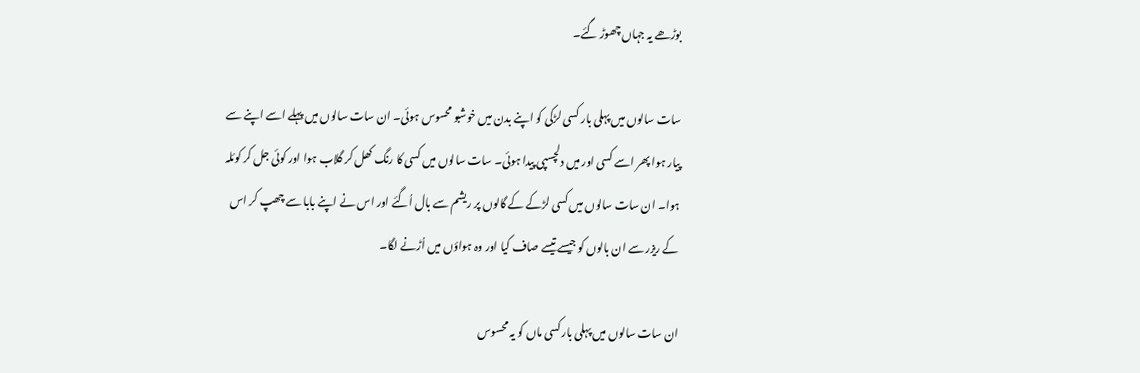بوڑھے یہ جہاں چھوڑ گئے۔

سات سالوں میں پہلی بار کسی لڑکی کو اپنے بدن میں خوشبو محسوس ہوئی۔ ان سات سالوں میں پہلے اسے اپنے سے پیار ہوا پھر اسے کسی اور میں دلچسپی پیدا ہوئی۔ سات سالوں میں کسی کا رنگ کھل کر گلاب ہوا اور کوئی جل کر کوئلہ ہوا۔ ان سات سالوں میں کسی لڑکے کے گالوں پر ریشم سے بال اُگئے اور اس نے اپنے بابا سے چھپ کر اس کے ریزر سے ان بالوں کو جیسے تیسے صاف کیا اور وہ ہواؤں میں اُڑنے لگا۔

ان سات سالوں میں پہلی بار کسی ماں کو یہ محسوس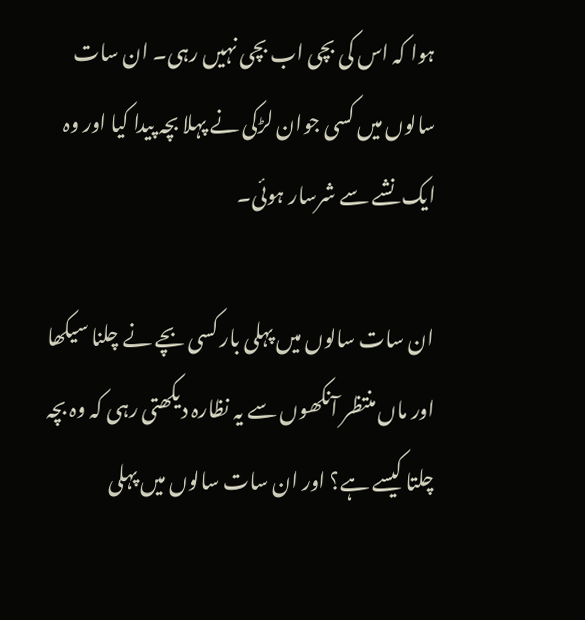ہوا کہ اس کی بچی اب بچی نہیں رہی۔ ان سات سالوں میں کسی جوان لڑکی نے پہلا بچہ پیدا کیا اور وہ ایک نشے سے شرسار ہوئی۔

ان سات سالوں میں پہلی بار کسی بچے نے چلنا سیکھا اور ماں منتظر آنکھوں سے یہ نظارہ دیکھتی رہی کہ وہ بچہ چلتا کیسے ہے؟ اور ان سات سالوں میں پہلی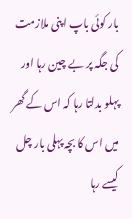بار کوئی باپ اپنی ملازمت کی جگہ پر بے چین رہا اور پہلو بدلتا رہا کہ اس کے گھر میں اس کا بچہ پہلی بار چل کیسے رہا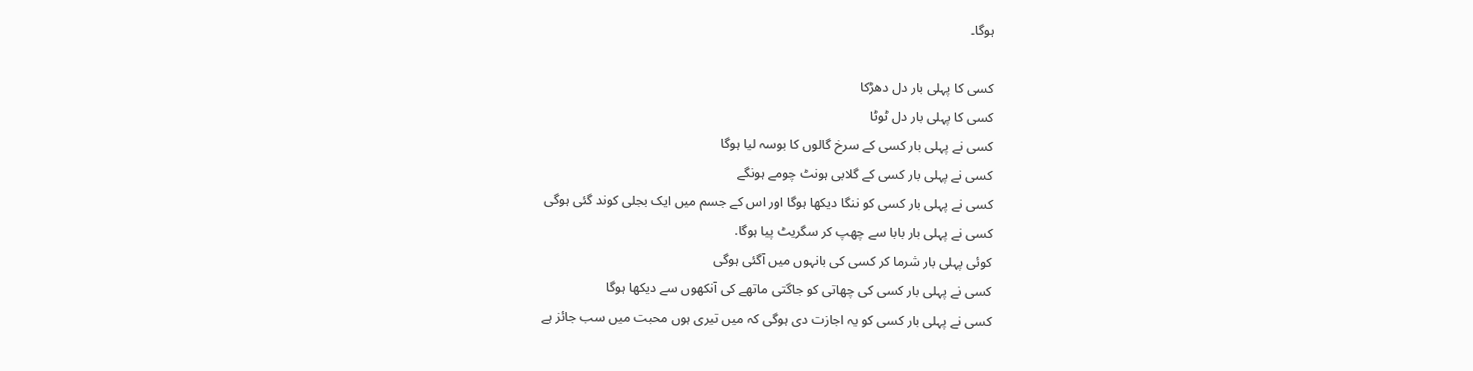ہوگا۔

کسی کا پہلی بار دل دھڑکا
کسی کا پہلی بار دل ٹوٹا
کسی نے پہلی بار کسی کے سرخ گالوں کا بوسہ لیا ہوگا
کسی نے پہلی بار کسی کے گلابی ہونٹ چومے ہونگے
کسی نے پہلی بار کسی کو ننگا دیکھا ہوگا اور اس کے جسم میں ایک بجلی کوند گئی ہوگی
کسی نے پہلی بار بابا سے چھپ کر سگریٹ پیا ہوگا.
کوئی پہلی بار شرما کر کسی کی بانہوں میں آگئی ہوگی
کسی نے پہلی بار کسی کی چھاتی کو جاگتی ماتھے کی آنکھوں سے دیکھا ہوگا
کسی نے پہلی بار کسی کو یہ اجازت دی ہوگی کہ میں تیری ہوں محبت میں سب جائز ہے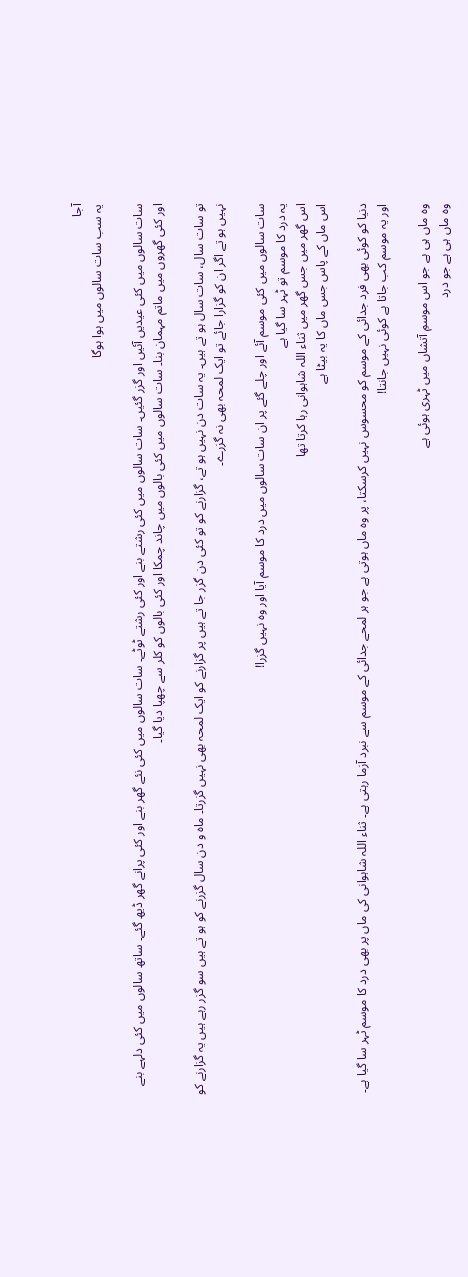آجا
یہ سب سات سالوں میں ہوا ہوگا

سات سالوں میں کئی عیدیں آئیں اور گزر گئیں۔ سات سالوں میں کئی رشتے بنے اور کئی رشتے ٹوٹے۔ سات سالوں میں کئی نئے گھر بنے اور کئی پرانے گھر ڈیھ گئے۔ ساتھ سالوں میں کئی دلہے بنے اور کئی گھروں میں ماتم مہمان بنا۔ سات سالوں میں کئی بالوں میں چاند چمکا اور کئی بالوں کو کلر سے چھپا دیا گیا۔

تو سات سال، سات سال ہو تے ہیں۔ یہ سات دن نہیں ہو تے، گزارنے کو تو کئی دن گزر جا تے ہیں پر گزارنے کو ایک لمحہ بھی نہیں گزرتا۔ ماہ و دن سال گزرنے کو ہو تے ہیں سو گزر رہے ہیں یہ گزارنے کو نہیں ہو تے اگر ان کو گزارا جائے تو ایک لمحہ بھی نہ گزرے۔

سات سالوں میں کئی موسم آئے اور چلے گئے پر ان سات سالوں میں درد کا موسم آیا اور وہ نہیں گزرا!
یہ درد کا موسم تو ٹہر سا گیا ہے
اس گھر میں جس گھر میں ثناء اللہ شاہوانی رہا کرتا تھا
اس ماں کے پاس جس ماں کا یہ بیٹا ہے

دنیا کو کوئی بھی فرد جدائی کے موسم کو محسوس نہیں کرسکتا، پر وہ ماں ہوتی ہے جو ہر لمحے جدائی کے موسم سے نبرد آزما رہتی ہے۔ ثناء اللہ شاہوانی کی ماں پر بھی درد کا موسم ٹہر سا گیا ہے۔ اور یہ موسم کب جاتا ہے کوئی نہیں جانتا!

وہ ماں ہی ہے جو اس موسمِ آتشاں میں ٹہری ہوئی ہے
وہ ماں ہی ہے جو درد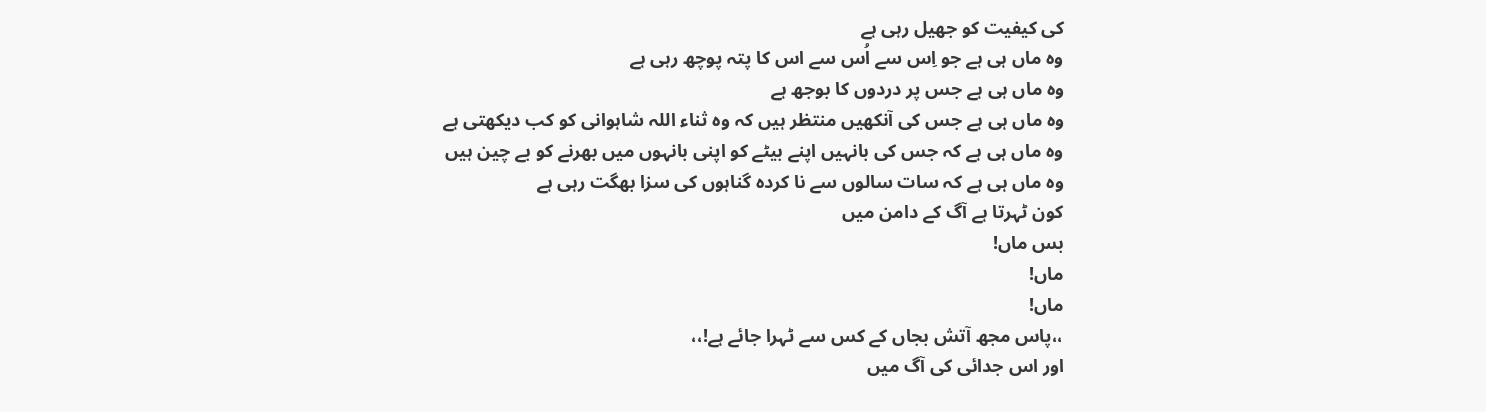کی کیفیت کو جھیل رہی ہے
وہ ماں ہی ہے جو اِس سے اُس سے اس کا پتہ پوچھ رہی ہے
وہ ماں ہی ہے جس پر دردوں کا بوجھ ہے
وہ ماں ہی ہے جس کی آنکھیں منتظر ہیں کہ وہ ثناء اللہ شاہوانی کو کب دیکھتی ہے
وہ ماں ہی ہے کہ جس کی بانہیں اپنے بیٹے کو اپنی بانہوں میں بھرنے کو بے چین ہیں
وہ ماں ہی ہے کہ سات سالوں سے نا کردہ گناہوں کی سزا بھگت رہی ہے
کون ٹہرتا ہے آگ کے دامن میں
بس ماں!
ماں!
ماں!
،،پاس مجھ آتش بجاں کے کس سے ٹہرا جائے ہے!،،
اور اس جدائی کی آگ میں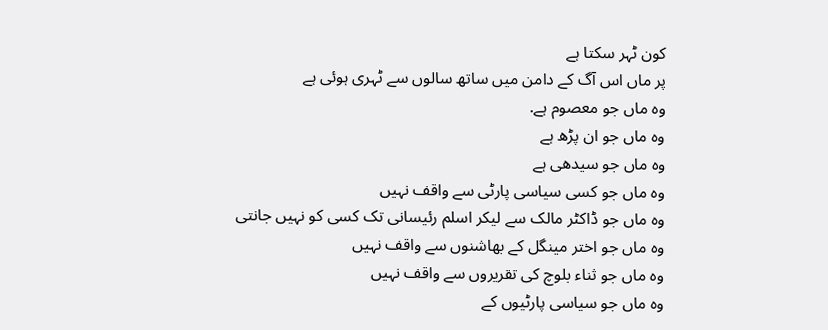کون ٹہر سکتا ہے
پر ماں اس آگ کے دامن میں ساتھ سالوں سے ٹہری ہوئی ہے
وہ ماں جو معصوم ہے.
وہ ماں جو ان پڑھ ہے
وہ ماں جو سیدھی ہے
وہ ماں جو کسی سیاسی پارٹی سے واقف نہیں
وہ ماں جو ڈاکٹر مالک سے لیکر اسلم رئیسانی تک کسی کو نہیں جانتی
وہ ماں جو اختر مینگل کے بھاشنوں سے واقف نہیں
وہ ماں جو ثناء بلوچ کی تقریروں سے واقف نہیں
وہ ماں جو سیاسی پارٹیوں کے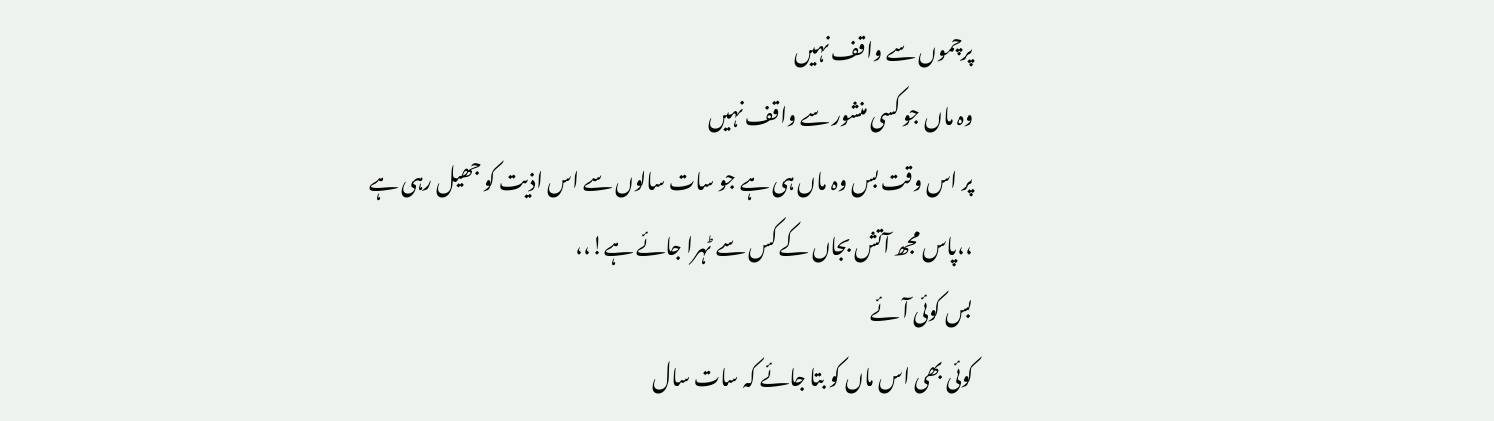پرچموں سے واقف نہیں
وہ ماں جو کسی منشور سے واقف نہیں
پر اس وقت بس وہ ماں ہی ہے جو سات سالوں سے اس اذیت کو جھیل رہی ہے
،،پاس مجھ آتش بجاں کے کس سے ٹہرا جائے ہے!،،
بس کوئی آئے
کوئی بھی اس ماں کو بتا جائے کہ سات سال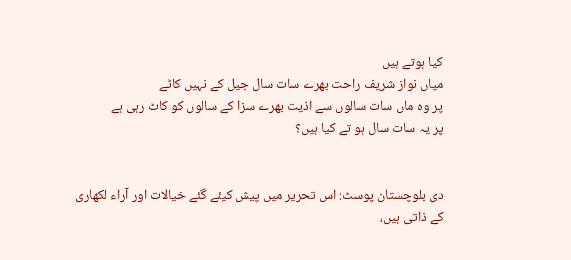کیا ہوتے ہیں
میاں نواز شریف راحت بھرے سات سال جیل کے نہیں کاٹے
پر وہ ماں سات سالوں سے اذیت بھرے سزا کے سالوں کو کاٹ رہی ہے
پر یہ سات سال ہو تے کیا ہیں؟


دی بلوچستان پوسٹ: اس تحریر میں پیش کیئے گئے خیالات اور آراء لکھاری کے ذاتی ہیں،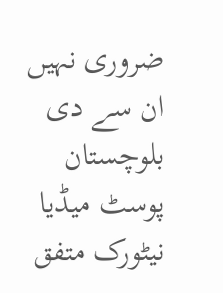ضروری نہیں ان سے دی بلوچستان پوسٹ میڈیا نیٹورک متفق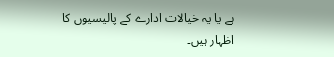ہے یا یہ خیالات ادارے کے پالیسیوں کا اظہار ہیں۔